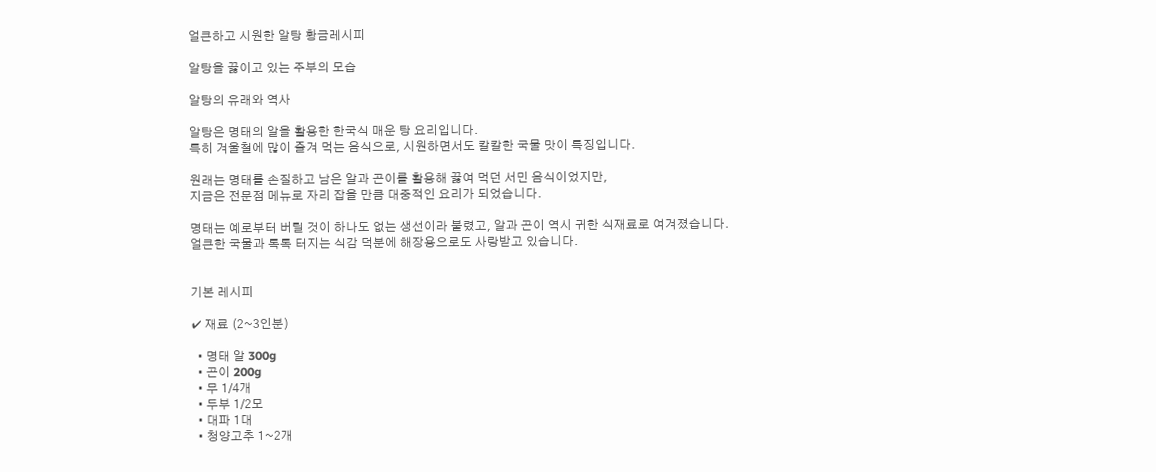얼큰하고 시원한 알탕 황금레시피

알탕을 끓이고 있는 주부의 모습

알탕의 유래와 역사

알탕은 명태의 알을 활용한 한국식 매운 탕 요리입니다.
특히 겨울철에 많이 즐겨 먹는 음식으로, 시원하면서도 칼칼한 국물 맛이 특징입니다.

원래는 명태를 손질하고 남은 알과 곤이를 활용해 끓여 먹던 서민 음식이었지만,
지금은 전문점 메뉴로 자리 잡을 만큼 대중적인 요리가 되었습니다.

명태는 예로부터 버릴 것이 하나도 없는 생선이라 불렸고, 알과 곤이 역시 귀한 식재료로 여겨졌습니다.
얼큰한 국물과 톡톡 터지는 식감 덕분에 해장용으로도 사랑받고 있습니다.


기본 레시피

✔ 재료 (2~3인분)

  • 명태 알 300g
  • 곤이 200g
  • 무 1/4개
  • 두부 1/2모
  • 대파 1대
  • 청양고추 1~2개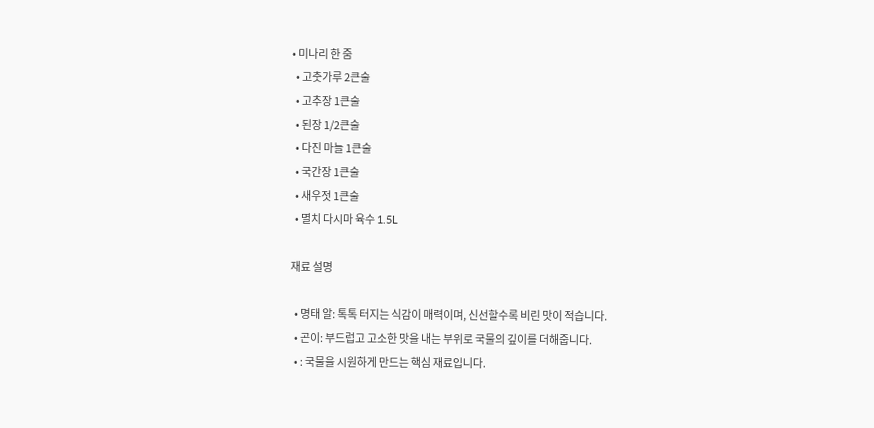• 미나리 한 줌
  • 고춧가루 2큰술
  • 고추장 1큰술
  • 된장 1/2큰술
  • 다진 마늘 1큰술
  • 국간장 1큰술
  • 새우젓 1큰술
  • 멸치 다시마 육수 1.5L

재료 설명

  • 명태 알: 톡톡 터지는 식감이 매력이며, 신선할수록 비린 맛이 적습니다.
  • 곤이: 부드럽고 고소한 맛을 내는 부위로 국물의 깊이를 더해줍니다.
  • : 국물을 시원하게 만드는 핵심 재료입니다.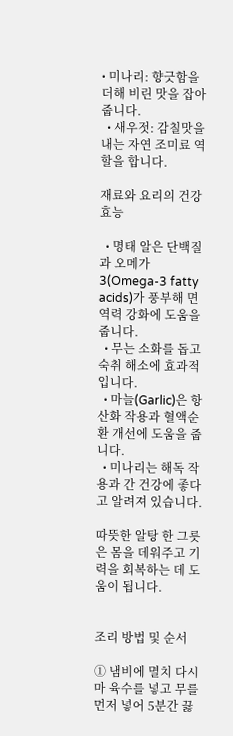• 미나리: 향긋함을 더해 비린 맛을 잡아줍니다.
  • 새우젓: 감칠맛을 내는 자연 조미료 역할을 합니다.

재료와 요리의 건강 효능

  • 명태 알은 단백질과 오메가3(Omega-3 fatty acids)가 풍부해 면역력 강화에 도움을 줍니다.
  • 무는 소화를 돕고 숙취 해소에 효과적입니다.
  • 마늘(Garlic)은 항산화 작용과 혈액순환 개선에 도움을 줍니다.
  • 미나리는 해독 작용과 간 건강에 좋다고 알려져 있습니다.

따뜻한 알탕 한 그릇은 몸을 데워주고 기력을 회복하는 데 도움이 됩니다.


조리 방법 및 순서

① 냄비에 멸치 다시마 육수를 넣고 무를 먼저 넣어 5분간 끓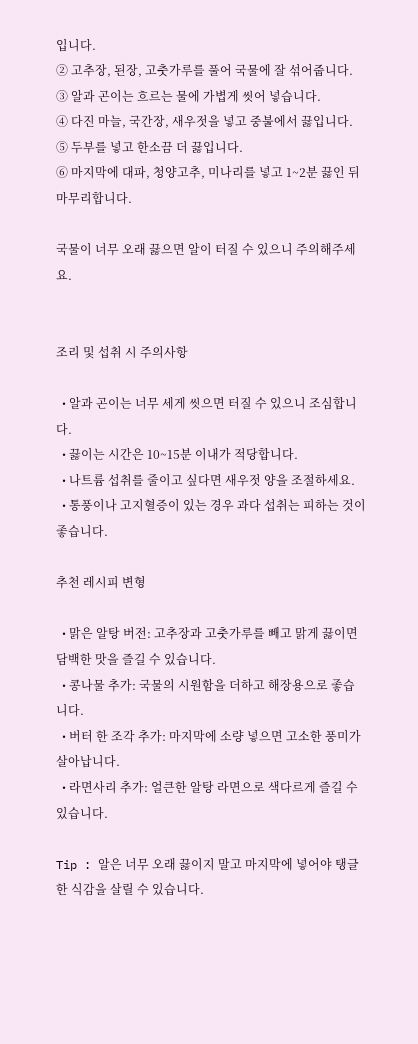입니다.
② 고추장, 된장, 고춧가루를 풀어 국물에 잘 섞어줍니다.
③ 알과 곤이는 흐르는 물에 가볍게 씻어 넣습니다.
④ 다진 마늘, 국간장, 새우젓을 넣고 중불에서 끓입니다.
⑤ 두부를 넣고 한소끔 더 끓입니다.
⑥ 마지막에 대파, 청양고추, 미나리를 넣고 1~2분 끓인 뒤 마무리합니다.

국물이 너무 오래 끓으면 알이 터질 수 있으니 주의해주세요.


조리 및 섭취 시 주의사항

  • 알과 곤이는 너무 세게 씻으면 터질 수 있으니 조심합니다.
  • 끓이는 시간은 10~15분 이내가 적당합니다.
  • 나트륨 섭취를 줄이고 싶다면 새우젓 양을 조절하세요.
  • 통풍이나 고지혈증이 있는 경우 과다 섭취는 피하는 것이 좋습니다.

추천 레시피 변형

  • 맑은 알탕 버전: 고추장과 고춧가루를 빼고 맑게 끓이면 담백한 맛을 즐길 수 있습니다.
  • 콩나물 추가: 국물의 시원함을 더하고 해장용으로 좋습니다.
  • 버터 한 조각 추가: 마지막에 소량 넣으면 고소한 풍미가 살아납니다.
  • 라면사리 추가: 얼큰한 알탕 라면으로 색다르게 즐길 수 있습니다.

Tip : 알은 너무 오래 끓이지 말고 마지막에 넣어야 탱글한 식감을 살릴 수 있습니다.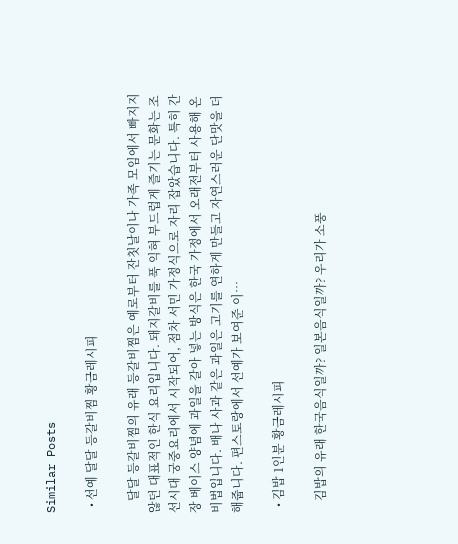Similar Posts

  • 선예 달달 등갈비찜 황금레시피

    달달 등갈비찜의 유래 등갈비찜은 예로부터 잔칫날이나 가족 모임에서 빠지지 않던 대표적인 한식 요리입니다. 돼지갈비를 푹 익혀 부드럽게 즐기는 문화는 조선시대 궁중요리에서 시작되어, 점차 서민 가정식으로 자리 잡았습니다. 특히 간장 베이스 양념에 과일을 갈아 넣는 방식은 한국 가정에서 오래전부터 사용해 온 비법입니다. 배나 사과 같은 과일은 고기를 연하게 만들고 자연스러운 단맛을 더해줍니다. 편스토랑에서 선예가 보여준 이…

  • 김밥 1인분 황금레시피

    김밥의 유래 한국음식일까? 일본음식일까? 우리가 소풍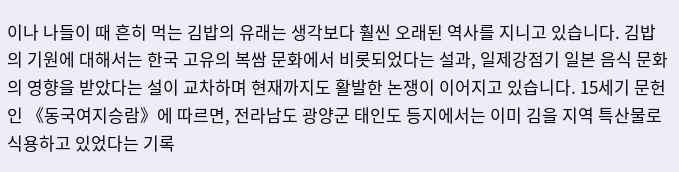이나 나들이 때 흔히 먹는 김밥의 유래는 생각보다 훨씬 오래된 역사를 지니고 있습니다. 김밥의 기원에 대해서는 한국 고유의 복쌈 문화에서 비롯되었다는 설과, 일제강점기 일본 음식 문화의 영향을 받았다는 설이 교차하며 현재까지도 활발한 논쟁이 이어지고 있습니다. 15세기 문헌인 《동국여지승람》에 따르면, 전라남도 광양군 태인도 등지에서는 이미 김을 지역 특산물로 식용하고 있었다는 기록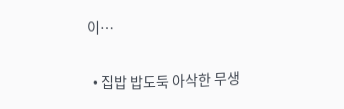이…

  • 집밥 밥도둑 아삭한 무생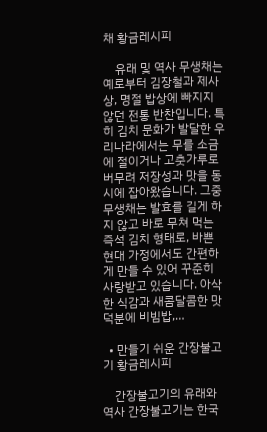채 황금레시피

    유래 및 역사 무생채는 예로부터 김장철과 제사상, 명절 밥상에 빠지지 않던 전통 반찬입니다. 특히 김치 문화가 발달한 우리나라에서는 무를 소금에 절이거나 고춧가루로 버무려 저장성과 맛을 동시에 잡아왔습니다. 그중 무생채는 발효를 길게 하지 않고 바로 무쳐 먹는 즉석 김치 형태로, 바쁜 현대 가정에서도 간편하게 만들 수 있어 꾸준히 사랑받고 있습니다. 아삭한 식감과 새콤달콤한 맛 덕분에 비빔밥,…

  • 만들기 쉬운 간장불고기 황금레시피

    간장불고기의 유래와 역사 간장불고기는 한국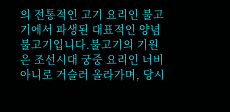의 전통적인 고기 요리인 불고기에서 파생된 대표적인 양념 불고기입니다.불고기의 기원은 조선시대 궁중 요리인 너비아니로 거슬러 올라가며, 당시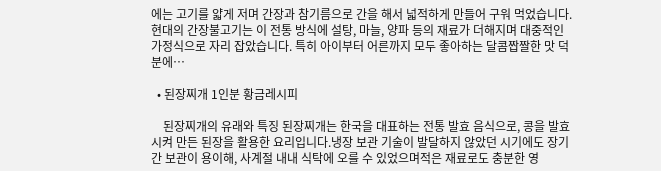에는 고기를 얇게 저며 간장과 참기름으로 간을 해서 넓적하게 만들어 구워 먹었습니다. 현대의 간장불고기는 이 전통 방식에 설탕, 마늘, 양파 등의 재료가 더해지며 대중적인 가정식으로 자리 잡았습니다. 특히 아이부터 어른까지 모두 좋아하는 달콤짭짤한 맛 덕분에…

  • 된장찌개 1인분 황금레시피

    된장찌개의 유래와 특징 된장찌개는 한국을 대표하는 전통 발효 음식으로, 콩을 발효시켜 만든 된장을 활용한 요리입니다.냉장 보관 기술이 발달하지 않았던 시기에도 장기간 보관이 용이해, 사계절 내내 식탁에 오를 수 있었으며적은 재료로도 충분한 영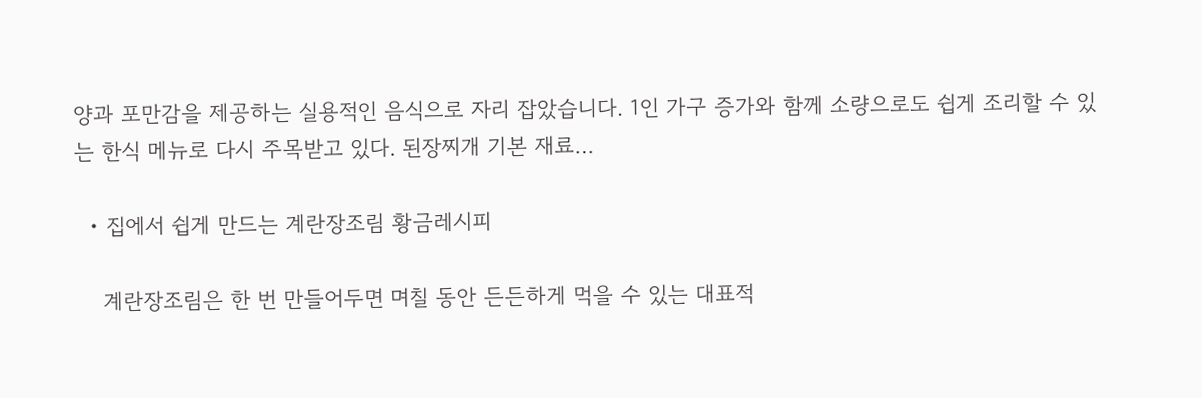양과 포만감을 제공하는 실용적인 음식으로 자리 잡았습니다. 1인 가구 증가와 함께 소량으로도 쉽게 조리할 수 있는 한식 메뉴로 다시 주목받고 있다. 된장찌개 기본 재료…

  • 집에서 쉽게 만드는 계란장조림 황금레시피

    계란장조림은 한 번 만들어두면 며칠 동안 든든하게 먹을 수 있는 대표적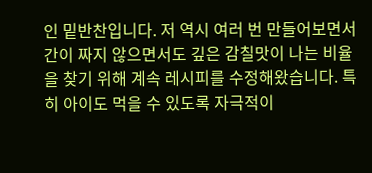인 밑반찬입니다. 저 역시 여러 번 만들어보면서 간이 짜지 않으면서도 깊은 감칠맛이 나는 비율을 찾기 위해 계속 레시피를 수정해왔습니다. 특히 아이도 먹을 수 있도록 자극적이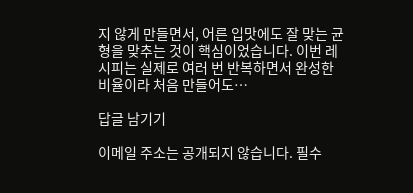지 않게 만들면서, 어른 입맛에도 잘 맞는 균형을 맞추는 것이 핵심이었습니다. 이번 레시피는 실제로 여러 번 반복하면서 완성한 비율이라 처음 만들어도…

답글 남기기

이메일 주소는 공개되지 않습니다. 필수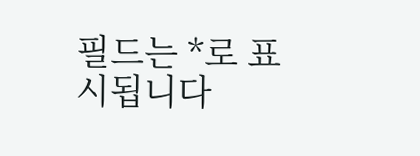필드는 *로 표시됩니다